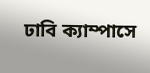ঢাবি ক্যাম্পাসে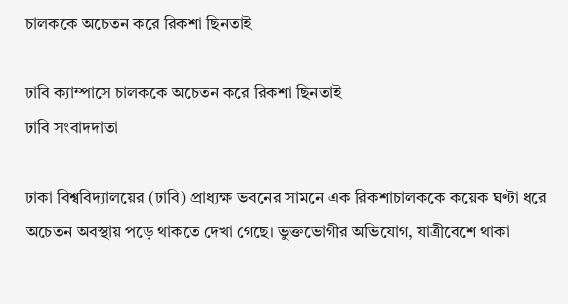চালককে অচেতন করে রিকশা ছিনতাই

ঢাবি ক্যাম্পাসে চালককে অচেতন করে রিকশা ছিনতাই
ঢাবি সংবাদদাতা

ঢাকা বিশ্ববিদ্যালয়ের (ঢাবি) প্রাধ্যক্ষ ভবনের সামনে এক রিকশাচালককে কয়েক ঘণ্টা ধরে অচেতন অবস্থায় পড়ে থাকতে দেখা গেছে। ভুক্তভোগীর অভিযোগ, যাত্রীবেশে থাকা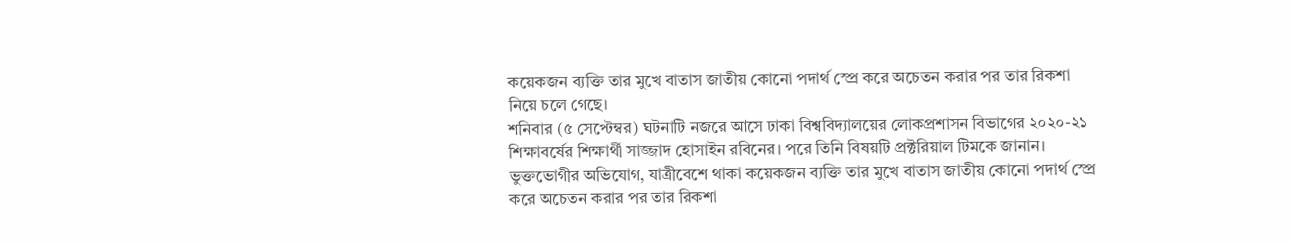কয়েকজন ব্যক্তি তার মুখে বাতাস জাতীয় কোনো পদার্থ স্প্রে করে অচেতন করার পর তার রিকশা নিয়ে চলে গেছে।
শনিবার (৫ সেপ্টেম্বর) ঘটনাটি নজরে আসে ঢাকা বিশ্ববিদ্যালয়ের লোকপ্রশাসন বিভাগের ২০২০-২১ শিক্ষাবর্ষের শিক্ষার্থী সাজ্জাদ হোসাইন রবিনের। পরে তিনি বিষয়টি প্রক্টরিয়াল টিমকে জানান।
ভুক্তভোগীর অভিযোগ, যাত্রীবেশে থাকা কয়েকজন ব্যক্তি তার মুখে বাতাস জাতীয় কোনো পদার্থ স্প্রে করে অচেতন করার পর তার রিকশা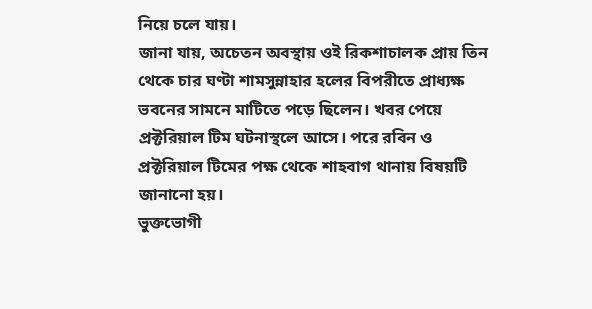নিয়ে চলে যায়।
জানা যায়, অচেতন অবস্থায় ওই রিকশাচালক প্রায় তিন থেকে চার ঘণ্টা শামসুন্নাহার হলের বিপরীতে প্রাধ্যক্ষ ভবনের সামনে মাটিতে পড়ে ছিলেন। খবর পেয়ে প্রক্টরিয়াল টিম ঘটনাস্থলে আসে। পরে রবিন ও প্রক্টরিয়াল টিমের পক্ষ থেকে শাহবাগ থানায় বিষয়টি জানানো হয়।
ভুক্তভোগী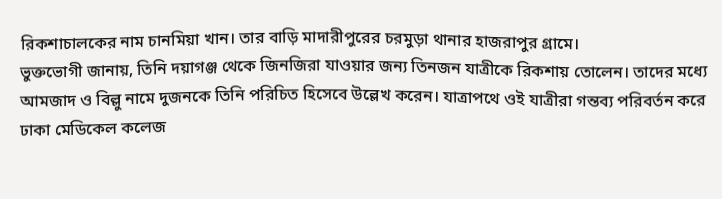রিকশাচালকের নাম চানমিয়া খান। তার বাড়ি মাদারীপুরের চরমুড়া থানার হাজরাপুর গ্রামে।
ভুক্তভোগী জানায়, তিনি দয়াগঞ্জ থেকে জিনজিরা যাওয়ার জন্য তিনজন যাত্রীকে রিকশায় তোলেন। তাদের মধ্যে আমজাদ ও বিল্লু নামে দুজনকে তিনি পরিচিত হিসেবে উল্লেখ করেন। যাত্রাপথে ওই যাত্রীরা গন্তব্য পরিবর্তন করে ঢাকা মেডিকেল কলেজ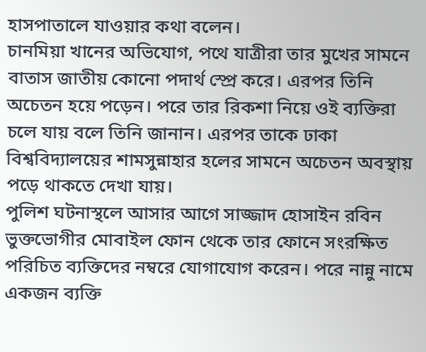হাসপাতালে যাওয়ার কথা বলেন।
চানমিয়া খানের অভিযোগ, পথে যাত্রীরা তার মুখের সামনে বাতাস জাতীয় কোনো পদার্থ স্প্রে করে। এরপর তিনি অচেতন হয়ে পড়েন। পরে তার রিকশা নিয়ে ওই ব্যক্তিরা চলে যায় বলে তিনি জানান। এরপর তাকে ঢাকা বিশ্ববিদ্যালয়ের শামসুন্নাহার হলের সামনে অচেতন অবস্থায় পড়ে থাকতে দেখা যায়।
পুলিশ ঘটনাস্থলে আসার আগে সাজ্জাদ হোসাইন রবিন ভুক্তভোগীর মোবাইল ফোন থেকে তার ফোনে সংরক্ষিত পরিচিত ব্যক্তিদের নম্বরে যোগাযোগ করেন। পরে নান্নু নামে একজন ব্যক্তি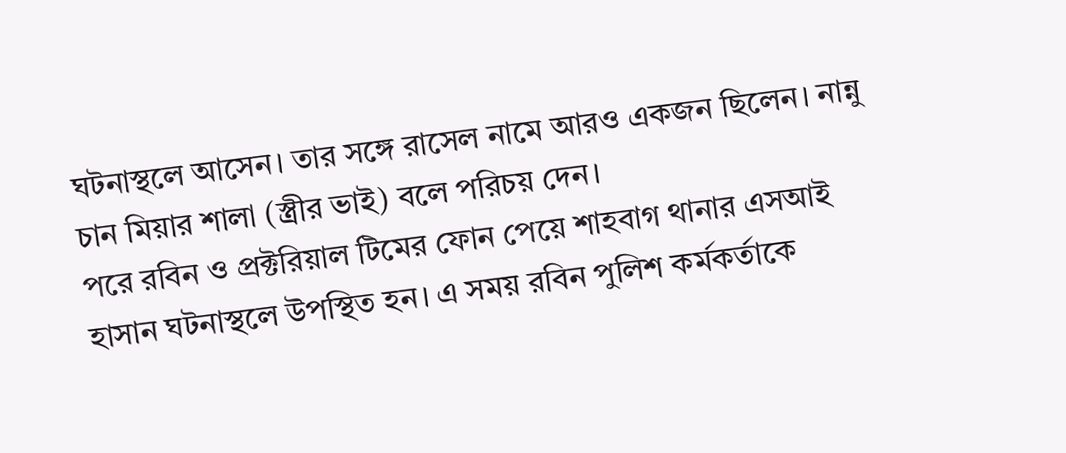ঘটনাস্থলে আসেন। তার সঙ্গে রাসেল নামে আরও একজন ছিলেন। নান্নু চান মিয়ার শালা (স্ত্রীর ভাই) বলে পরিচয় দেন।
পরে রবিন ও প্রক্টরিয়াল টিমের ফোন পেয়ে শাহবাগ থানার এসআই হাসান ঘটনাস্থলে উপস্থিত হন। এ সময় রবিন পুলিশ কর্মকর্তাকে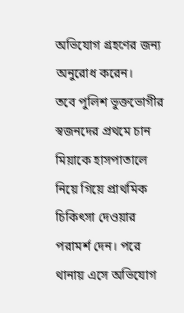অভিযোগ গ্রহণের জন্য অনুরোধ করেন।
তবে পুলিশ ভুক্তভোগীর স্বজনদের প্রথমে চান মিয়াকে হাসপাতালে নিয়ে গিয়ে প্রাথমিক চিকিৎসা দেওয়ার পরামর্শ দেন। পরে থানায় এসে অভিযোগ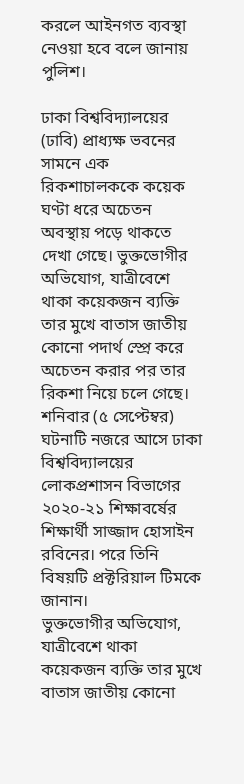করলে আইনগত ব্যবস্থা নেওয়া হবে বলে জানায় পুলিশ।

ঢাকা বিশ্ববিদ্যালয়ের (ঢাবি) প্রাধ্যক্ষ ভবনের সামনে এক রিকশাচালককে কয়েক ঘণ্টা ধরে অচেতন অবস্থায় পড়ে থাকতে দেখা গেছে। ভুক্তভোগীর অভিযোগ, যাত্রীবেশে থাকা কয়েকজন ব্যক্তি তার মুখে বাতাস জাতীয় কোনো পদার্থ স্প্রে করে অচেতন করার পর তার রিকশা নিয়ে চলে গেছে।
শনিবার (৫ সেপ্টেম্বর) ঘটনাটি নজরে আসে ঢাকা বিশ্ববিদ্যালয়ের লোকপ্রশাসন বিভাগের ২০২০-২১ শিক্ষাবর্ষের শিক্ষার্থী সাজ্জাদ হোসাইন রবিনের। পরে তিনি বিষয়টি প্রক্টরিয়াল টিমকে জানান।
ভুক্তভোগীর অভিযোগ, যাত্রীবেশে থাকা কয়েকজন ব্যক্তি তার মুখে বাতাস জাতীয় কোনো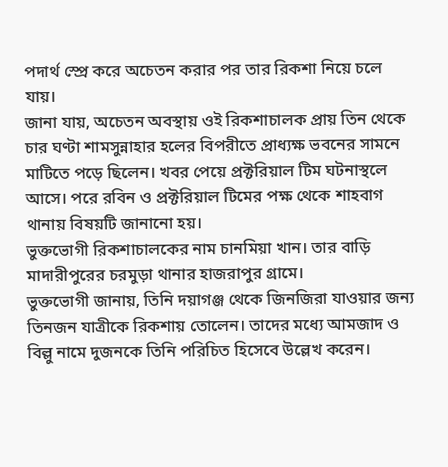পদার্থ স্প্রে করে অচেতন করার পর তার রিকশা নিয়ে চলে যায়।
জানা যায়, অচেতন অবস্থায় ওই রিকশাচালক প্রায় তিন থেকে চার ঘণ্টা শামসুন্নাহার হলের বিপরীতে প্রাধ্যক্ষ ভবনের সামনে মাটিতে পড়ে ছিলেন। খবর পেয়ে প্রক্টরিয়াল টিম ঘটনাস্থলে আসে। পরে রবিন ও প্রক্টরিয়াল টিমের পক্ষ থেকে শাহবাগ থানায় বিষয়টি জানানো হয়।
ভুক্তভোগী রিকশাচালকের নাম চানমিয়া খান। তার বাড়ি মাদারীপুরের চরমুড়া থানার হাজরাপুর গ্রামে।
ভুক্তভোগী জানায়, তিনি দয়াগঞ্জ থেকে জিনজিরা যাওয়ার জন্য তিনজন যাত্রীকে রিকশায় তোলেন। তাদের মধ্যে আমজাদ ও বিল্লু নামে দুজনকে তিনি পরিচিত হিসেবে উল্লেখ করেন।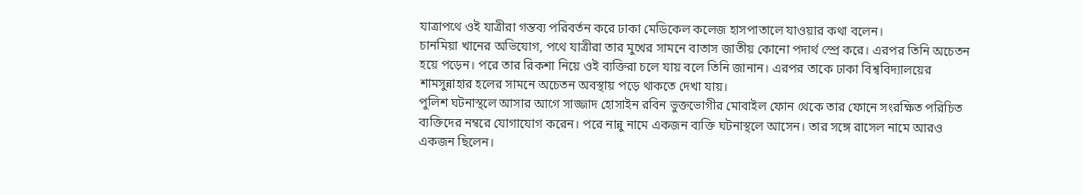যাত্রাপথে ওই যাত্রীরা গন্তব্য পরিবর্তন করে ঢাকা মেডিকেল কলেজ হাসপাতালে যাওয়ার কথা বলেন।
চানমিয়া খানের অভিযোগ, পথে যাত্রীরা তার মুখের সামনে বাতাস জাতীয় কোনো পদার্থ স্প্রে করে। এরপর তিনি অচেতন হয়ে পড়েন। পরে তার রিকশা নিয়ে ওই ব্যক্তিরা চলে যায় বলে তিনি জানান। এরপর তাকে ঢাকা বিশ্ববিদ্যালয়ের শামসুন্নাহার হলের সামনে অচেতন অবস্থায় পড়ে থাকতে দেখা যায়।
পুলিশ ঘটনাস্থলে আসার আগে সাজ্জাদ হোসাইন রবিন ভুক্তভোগীর মোবাইল ফোন থেকে তার ফোনে সংরক্ষিত পরিচিত ব্যক্তিদের নম্বরে যোগাযোগ করেন। পরে নান্নু নামে একজন ব্যক্তি ঘটনাস্থলে আসেন। তার সঙ্গে রাসেল নামে আরও একজন ছিলেন।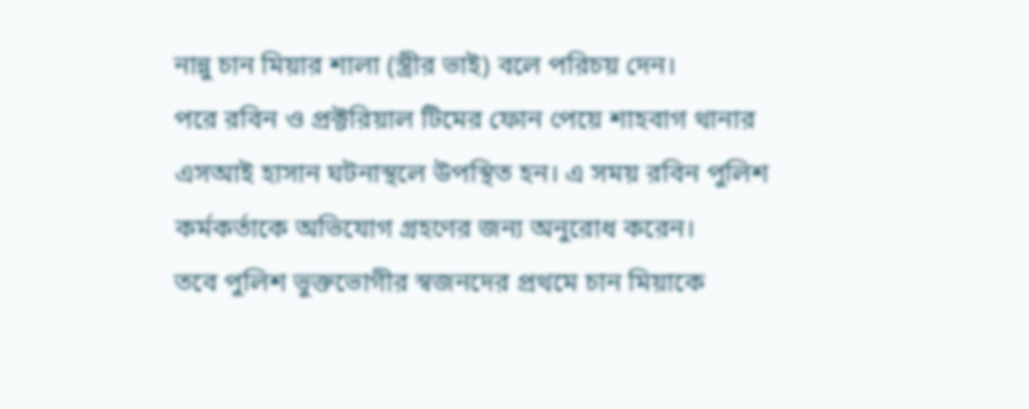নান্নু চান মিয়ার শালা (স্ত্রীর ভাই) বলে পরিচয় দেন।
পরে রবিন ও প্রক্টরিয়াল টিমের ফোন পেয়ে শাহবাগ থানার এসআই হাসান ঘটনাস্থলে উপস্থিত হন। এ সময় রবিন পুলিশ কর্মকর্তাকে অভিযোগ গ্রহণের জন্য অনুরোধ করেন।
তবে পুলিশ ভুক্তভোগীর স্বজনদের প্রথমে চান মিয়াকে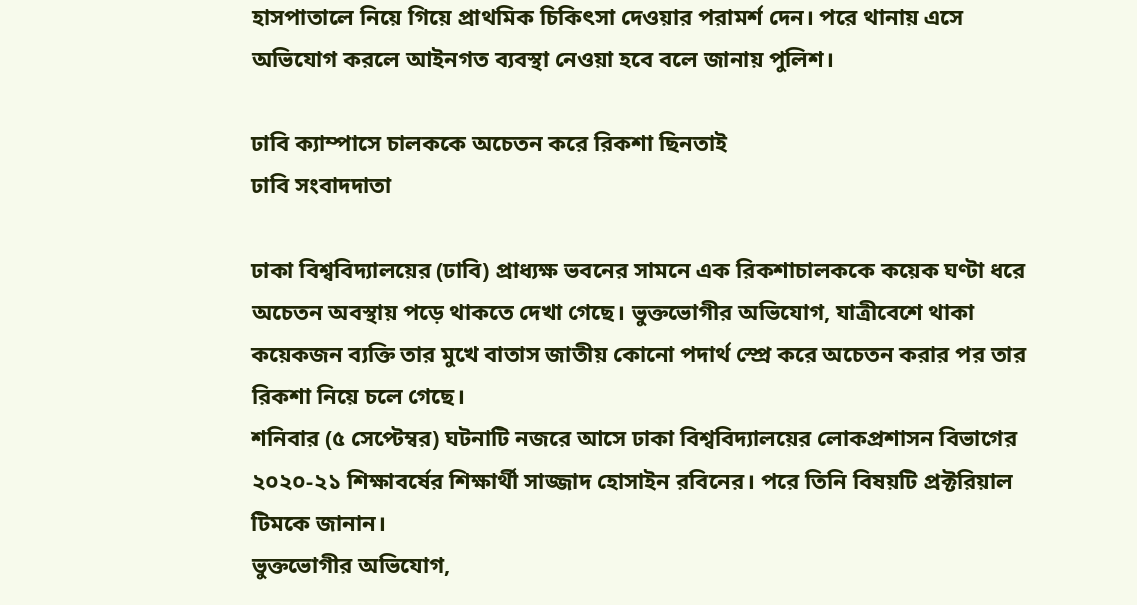হাসপাতালে নিয়ে গিয়ে প্রাথমিক চিকিৎসা দেওয়ার পরামর্শ দেন। পরে থানায় এসে অভিযোগ করলে আইনগত ব্যবস্থা নেওয়া হবে বলে জানায় পুলিশ।

ঢাবি ক্যাম্পাসে চালককে অচেতন করে রিকশা ছিনতাই
ঢাবি সংবাদদাতা

ঢাকা বিশ্ববিদ্যালয়ের (ঢাবি) প্রাধ্যক্ষ ভবনের সামনে এক রিকশাচালককে কয়েক ঘণ্টা ধরে অচেতন অবস্থায় পড়ে থাকতে দেখা গেছে। ভুক্তভোগীর অভিযোগ, যাত্রীবেশে থাকা কয়েকজন ব্যক্তি তার মুখে বাতাস জাতীয় কোনো পদার্থ স্প্রে করে অচেতন করার পর তার রিকশা নিয়ে চলে গেছে।
শনিবার (৫ সেপ্টেম্বর) ঘটনাটি নজরে আসে ঢাকা বিশ্ববিদ্যালয়ের লোকপ্রশাসন বিভাগের ২০২০-২১ শিক্ষাবর্ষের শিক্ষার্থী সাজ্জাদ হোসাইন রবিনের। পরে তিনি বিষয়টি প্রক্টরিয়াল টিমকে জানান।
ভুক্তভোগীর অভিযোগ,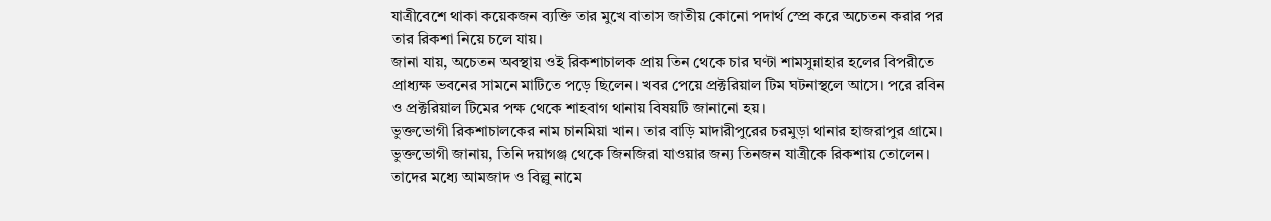যাত্রীবেশে থাকা কয়েকজন ব্যক্তি তার মুখে বাতাস জাতীয় কোনো পদার্থ স্প্রে করে অচেতন করার পর তার রিকশা নিয়ে চলে যায়।
জানা যায়, অচেতন অবস্থায় ওই রিকশাচালক প্রায় তিন থেকে চার ঘণ্টা শামসুন্নাহার হলের বিপরীতে প্রাধ্যক্ষ ভবনের সামনে মাটিতে পড়ে ছিলেন। খবর পেয়ে প্রক্টরিয়াল টিম ঘটনাস্থলে আসে। পরে রবিন ও প্রক্টরিয়াল টিমের পক্ষ থেকে শাহবাগ থানায় বিষয়টি জানানো হয়।
ভুক্তভোগী রিকশাচালকের নাম চানমিয়া খান। তার বাড়ি মাদারীপুরের চরমুড়া থানার হাজরাপুর গ্রামে।
ভুক্তভোগী জানায়, তিনি দয়াগঞ্জ থেকে জিনজিরা যাওয়ার জন্য তিনজন যাত্রীকে রিকশায় তোলেন। তাদের মধ্যে আমজাদ ও বিল্লু নামে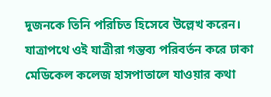দুজনকে তিনি পরিচিত হিসেবে উল্লেখ করেন। যাত্রাপথে ওই যাত্রীরা গন্তব্য পরিবর্তন করে ঢাকা মেডিকেল কলেজ হাসপাতালে যাওয়ার কথা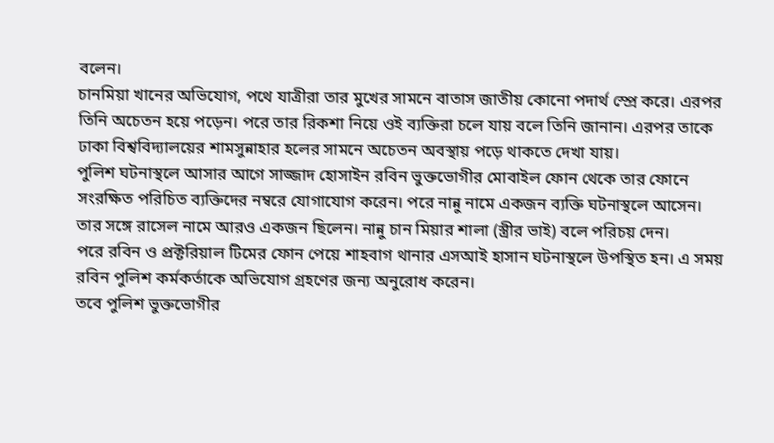বলেন।
চানমিয়া খানের অভিযোগ, পথে যাত্রীরা তার মুখের সামনে বাতাস জাতীয় কোনো পদার্থ স্প্রে করে। এরপর তিনি অচেতন হয়ে পড়েন। পরে তার রিকশা নিয়ে ওই ব্যক্তিরা চলে যায় বলে তিনি জানান। এরপর তাকে ঢাকা বিশ্ববিদ্যালয়ের শামসুন্নাহার হলের সামনে অচেতন অবস্থায় পড়ে থাকতে দেখা যায়।
পুলিশ ঘটনাস্থলে আসার আগে সাজ্জাদ হোসাইন রবিন ভুক্তভোগীর মোবাইল ফোন থেকে তার ফোনে সংরক্ষিত পরিচিত ব্যক্তিদের নম্বরে যোগাযোগ করেন। পরে নান্নু নামে একজন ব্যক্তি ঘটনাস্থলে আসেন। তার সঙ্গে রাসেল নামে আরও একজন ছিলেন। নান্নু চান মিয়ার শালা (স্ত্রীর ভাই) বলে পরিচয় দেন।
পরে রবিন ও প্রক্টরিয়াল টিমের ফোন পেয়ে শাহবাগ থানার এসআই হাসান ঘটনাস্থলে উপস্থিত হন। এ সময় রবিন পুলিশ কর্মকর্তাকে অভিযোগ গ্রহণের জন্য অনুরোধ করেন।
তবে পুলিশ ভুক্তভোগীর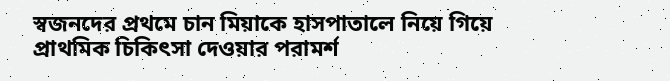স্বজনদের প্রথমে চান মিয়াকে হাসপাতালে নিয়ে গিয়ে প্রাথমিক চিকিৎসা দেওয়ার পরামর্শ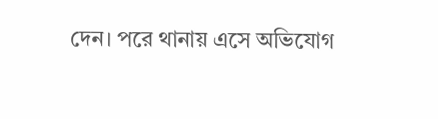দেন। পরে থানায় এসে অভিযোগ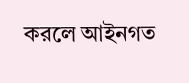করলে আইনগত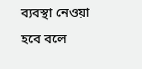ব্যবস্থা নেওয়া হবে বলে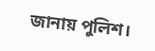জানায় পুলিশ।